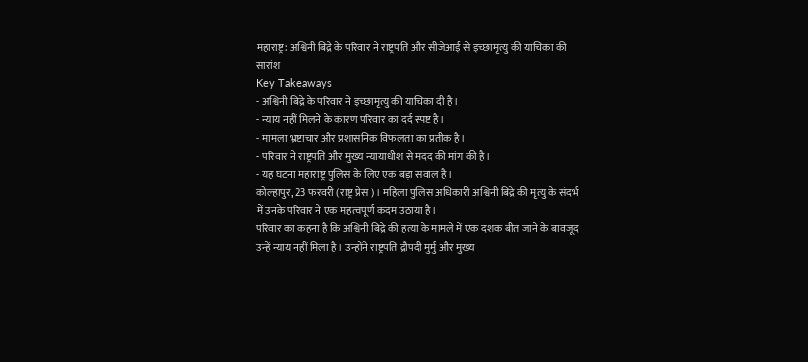महाराष्ट्र: अश्विनी बिद्रे के परिवार ने राष्ट्रपति और सीजेआई से इच्छामृत्यु की याचिका की
सारांश
Key Takeaways
- अश्विनी बिद्रे के परिवार ने इच्छामृत्यु की याचिका दी है।
- न्याय नहीं मिलने के कारण परिवार का दर्द स्पष्ट है।
- मामला भ्रष्टाचार और प्रशासनिक विफलता का प्रतीक है।
- परिवार ने राष्ट्रपति और मुख्य न्यायाधीश से मदद की मांग की है।
- यह घटना महाराष्ट्र पुलिस के लिए एक बड़ा सवाल है।
कोल्हापुर, 23 फरवरी (राष्ट्र प्रेस)। महिला पुलिस अधिकारी अश्विनी बिद्रे की मृत्यु के संदर्भ में उनके परिवार ने एक महत्वपूर्ण कदम उठाया है।
परिवार का कहना है कि अश्विनी बिद्रे की हत्या के मामले में एक दशक बीत जाने के बावजूद उन्हें न्याय नहीं मिला है। उन्होंने राष्ट्रपति द्रौपदी मुर्मु और मुख्य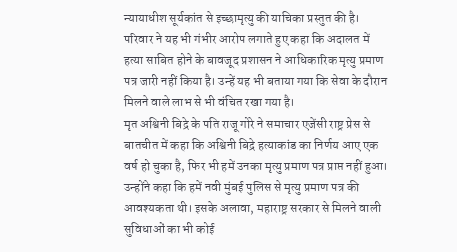न्यायाधीश सूर्यकांत से इच्छामृत्यु की याचिका प्रस्तुत की है। परिवार ने यह भी गंभीर आरोप लगाते हुए कहा कि अदालत में हत्या साबित होने के बावजूद प्रशासन ने आधिकारिक मृत्यु प्रमाण पत्र जारी नहीं किया है। उन्हें यह भी बताया गया कि सेवा के दौरान मिलने वाले लाभ से भी वंचित रखा गया है।
मृत अश्विनी बिद्रे के पति राजू गोरे ने समाचार एजेंसी राष्ट्र प्रेस से बातचीत में कहा कि अश्विनी बिद्रे हत्याकांड का निर्णय आए एक वर्ष हो चुका है, फिर भी हमें उनका मृत्यु प्रमाण पत्र प्राप्त नहीं हुआ। उन्होंने कहा कि हमें नवी मुंबई पुलिस से मृत्यु प्रमाण पत्र की आवश्यकता थी। इसके अलावा, महाराष्ट्र सरकार से मिलने वाली सुविधाओं का भी कोई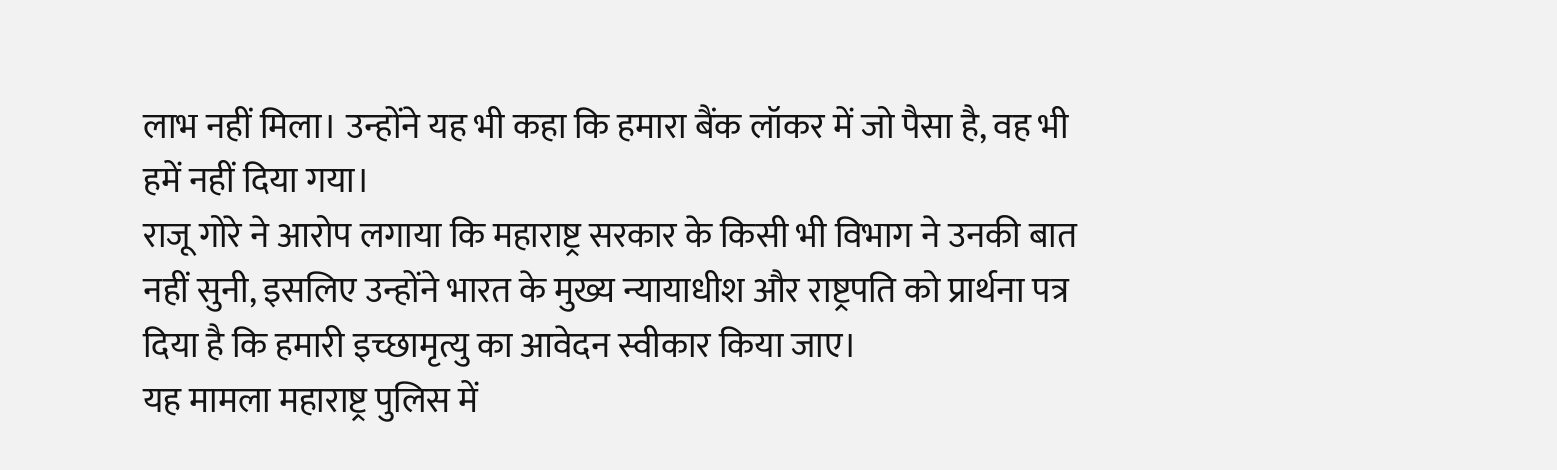लाभ नहीं मिला। उन्होंने यह भी कहा कि हमारा बैंक लॉकर में जो पैसा है, वह भी हमें नहीं दिया गया।
राजू गोरे ने आरोप लगाया कि महाराष्ट्र सरकार के किसी भी विभाग ने उनकी बात नहीं सुनी, इसलिए उन्होंने भारत के मुख्य न्यायाधीश और राष्ट्रपति को प्रार्थना पत्र दिया है कि हमारी इच्छामृत्यु का आवेदन स्वीकार किया जाए।
यह मामला महाराष्ट्र पुलिस में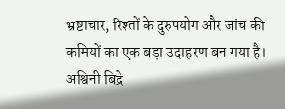भ्रष्टाचार, रिश्तों के दुरुपयोग और जांच की कमियों का एक बड़ा उदाहरण बन गया है। अश्विनी बिद्रे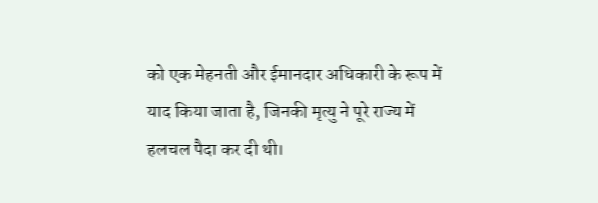को एक मेहनती और ईमानदार अधिकारी के रूप में याद किया जाता है, जिनकी मृत्यु ने पूरे राज्य में हलचल पैदा कर दी थी।